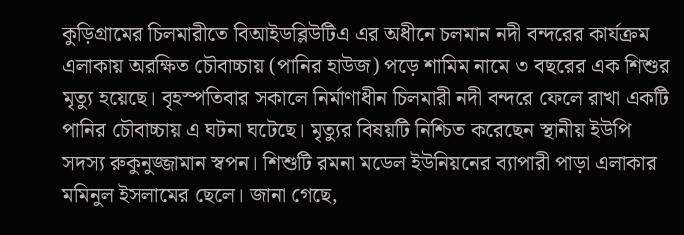কুড়িগ্রামের চিলমারীতে বিআইডব্লিউটিএ এর অধীনে চলমান নদী বন্দরের কার্যক্রম এলাকায় অরক্ষিত চৌবাচ্চায় (পানির হাউজ) পড়ে শামিম নামে ৩ বছরের এক শিশুর মৃত্যু হয়েছে। বৃহস্পতিবার সকালে নির্মাণাধীন চিলমারী নদী বন্দরে ফেলে রাখা একটি পানির চৌবাচ্চায় এ ঘটনা ঘটেছে। মৃত্যুর বিষয়টি নিশ্চিত করেছেন স্থানীয় ইউপি সদস্য রুকুনুজ্জামান স্বপন। শিশুটি রমনা মডেল ইউনিয়নের ব্যাপারী পাড়া এলাকার মমিনুল ইসলামের ছেলে। জানা গেছে,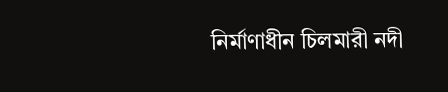নির্মাণাধীন চিলমারী নদী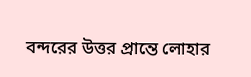বন্দরের উত্তর প্রান্তে লোহার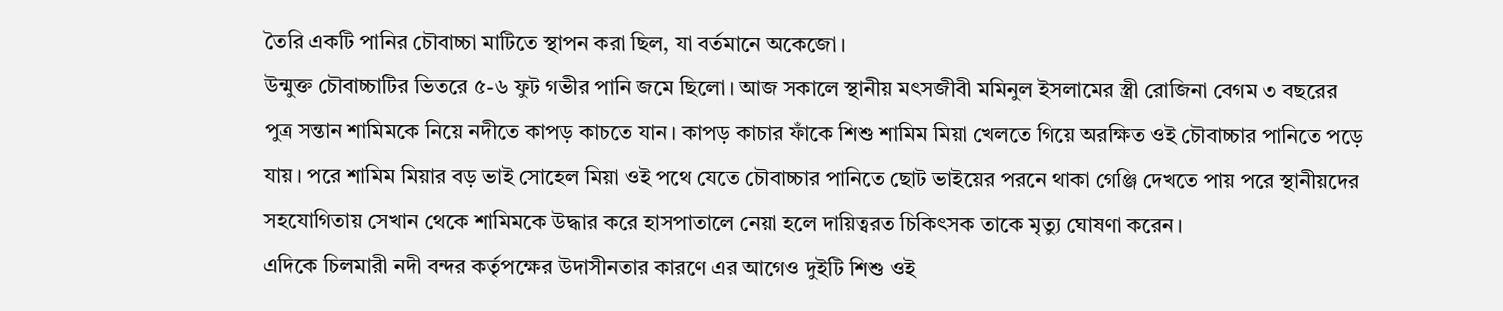তৈরি একটি পানির চৌবাচ্চা মাটিতে স্থাপন করা ছিল, যা বর্তমানে অকেজো।
উন্মুক্ত চৌবাচ্চাটির ভিতরে ৫-৬ ফুট গভীর পানি জমে ছিলো। আজ সকালে স্থানীয় মৎসজীবী মমিনুল ইসলামের স্ত্রী রোজিনা বেগম ৩ বছরের পুত্র সন্তান শামিমকে নিয়ে নদীতে কাপড় কাচতে যান। কাপড় কাচার ফাঁকে শিশু শামিম মিয়া খেলতে গিয়ে অরক্ষিত ওই চৌবাচ্চার পানিতে পড়ে যায়। পরে শামিম মিয়ার বড় ভাই সোহেল মিয়া ওই পথে যেতে চৌবাচ্চার পানিতে ছোট ভাইয়ের পরনে থাকা গেঞ্জি দেখতে পায় পরে স্থানীয়দের সহযোগিতায় সেখান থেকে শামিমকে উদ্ধার করে হাসপাতালে নেয়া হলে দায়িত্বরত চিকিৎসক তাকে মৃত্যু ঘোষণা করেন।
এদিকে চিলমারী নদী বন্দর কর্তৃপক্ষের উদাসীনতার কারণে এর আগেও দুইটি শিশু ওই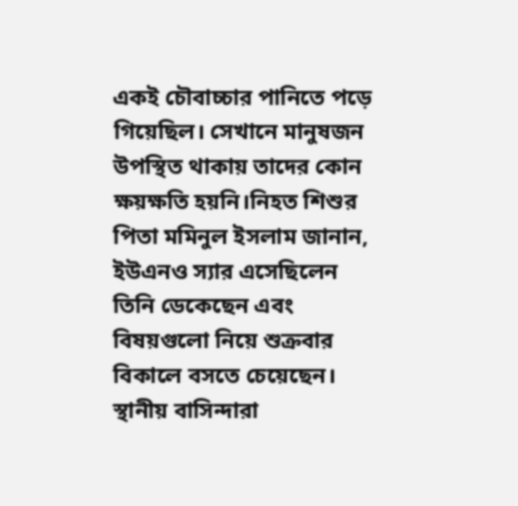একই চৌবাচ্চার পানিতে পড়ে গিয়েছিল। সেখানে মানুষজন উপস্থিত থাকায় তাদের কোন ক্ষয়ক্ষতি হয়নি।নিহত শিশুর পিতা মমিনুল ইসলাম জানান, ইউএনও স্যার এসেছিলেন তিনি ডেকেছেন এবং বিষয়গুলো নিয়ে শুক্রবার বিকালে বসতে চেয়েছেন। স্থানীয় বাসিন্দারা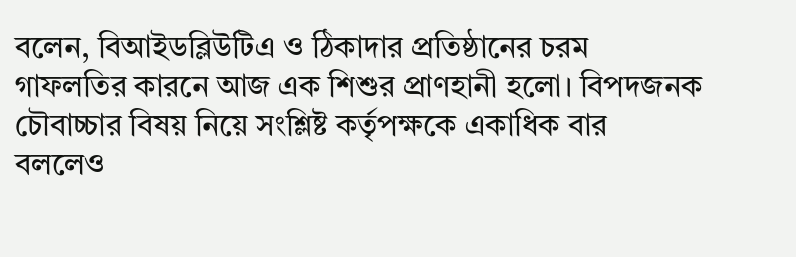বলেন, বিআইডব্লিউটিএ ও ঠিকাদার প্রতিষ্ঠানের চরম গাফলতির কারনে আজ এক শিশুর প্রাণহানী হলো। বিপদজনক চৌবাচ্চার বিষয় নিয়ে সংশ্লিষ্ট কর্তৃপক্ষকে একাধিক বার বললেও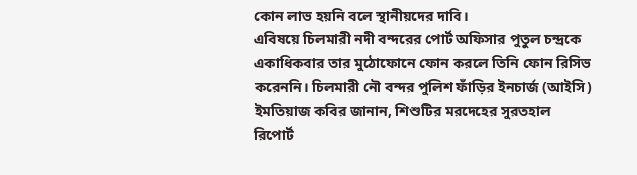কোন লাভ হয়নি বলে স্থানীয়দের দাবি।
এবিষয়ে চিলমারী নদী বন্দরের পোর্ট অফিসার পুতুল চন্দ্রকে একাধিকবার তার মুঠোফোনে ফোন করলে তিনি ফোন রিসিভ করেননি। চিলমারী নৌ বন্দর পুলিশ ফাঁড়ির ইনচার্জ (আইসি) ইমতিয়াজ কবির জানান, শিশুটির মরদেহের সুরতহাল রিপোর্ট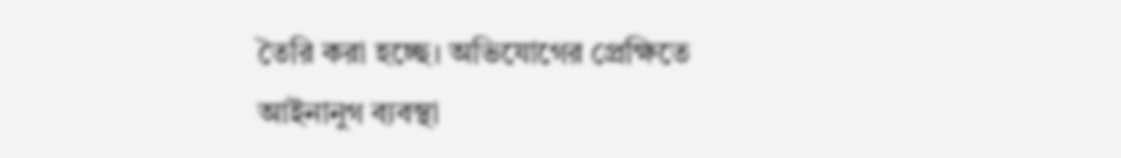তৈরি করা হচ্ছে। অভিযোগের প্রেক্ষিতে আইনানুগ ব্যবস্থা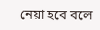নেয়া হবে বলে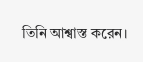তিনি আশ্বাস্ত করেন।